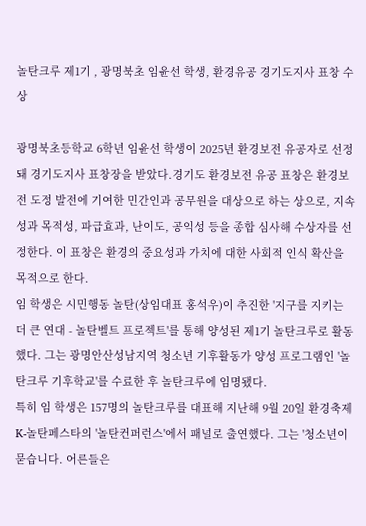놀탄크루 제1기 , 광명북초 임윤선 학생, 환경유공 경기도지사 표창 수상

광명북초등학교 6학년 임윤선 학생이 2025년 환경보전 유공자로 선정돼 경기도지사 표창장을 받았다.경기도 환경보전 유공 표창은 환경보전 도정 발전에 기여한 민간인과 공무원을 대상으로 하는 상으로, 지속성과 목적성, 파급효과, 난이도, 공익성 등을 종합 심사해 수상자를 선정한다. 이 표창은 환경의 중요성과 가치에 대한 사회적 인식 확산을 목적으로 한다.
임 학생은 시민행동 놀탄(상임대표 홍석우)이 추진한 '지구를 지키는 더 큰 연대 - 놀탄벨트 프로젝트'를 통해 양성된 제1기 놀탄크루로 활동했다. 그는 광명안산성남지역 청소년 기후활동가 양성 프로그램인 '놀탄크루 기후학교'를 수료한 후 놀탄크루에 임명됐다.
특히 임 학생은 157명의 놀탄크루를 대표해 지난해 9월 20일 환경축제 K-놀탄페스타의 '놀탄컨퍼런스'에서 패널로 출연했다. 그는 '청소년이 묻습니다. 어른들은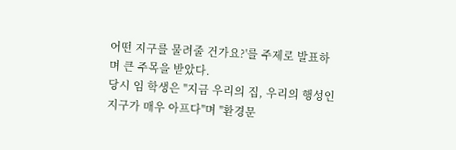어떤 지구를 물려줄 건가요?'를 주제로 발표하며 큰 주목을 받았다.
당시 임 학생은 "지금 우리의 집, 우리의 행성인 지구가 매우 아프다"며 "환경문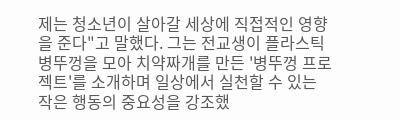제는 청소년이 살아갈 세상에 직접적인 영향을 준다"고 말했다. 그는 전교생이 플라스틱 병뚜껑을 모아 치약짜개를 만든 '병뚜껑 프로젝트'를 소개하며 일상에서 실천할 수 있는 작은 행동의 중요성을 강조했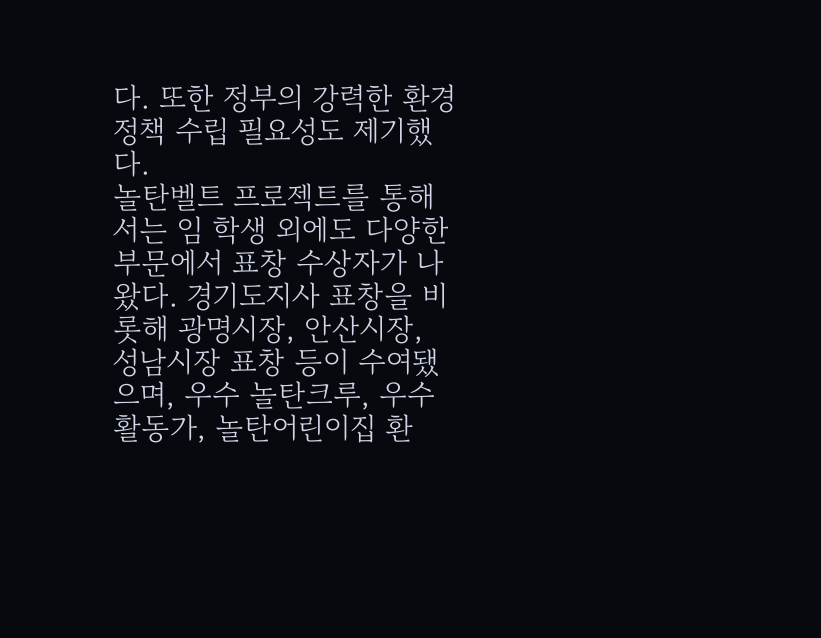다. 또한 정부의 강력한 환경정책 수립 필요성도 제기했다.
놀탄벨트 프로젝트를 통해서는 임 학생 외에도 다양한 부문에서 표창 수상자가 나왔다. 경기도지사 표창을 비롯해 광명시장, 안산시장, 성남시장 표창 등이 수여됐으며, 우수 놀탄크루, 우수 활동가, 놀탄어린이집 환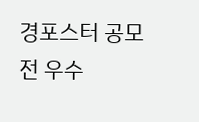경포스터 공모전 우수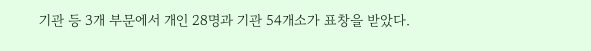기관 등 3개 부문에서 개인 28명과 기관 54개소가 표창을 받았다.